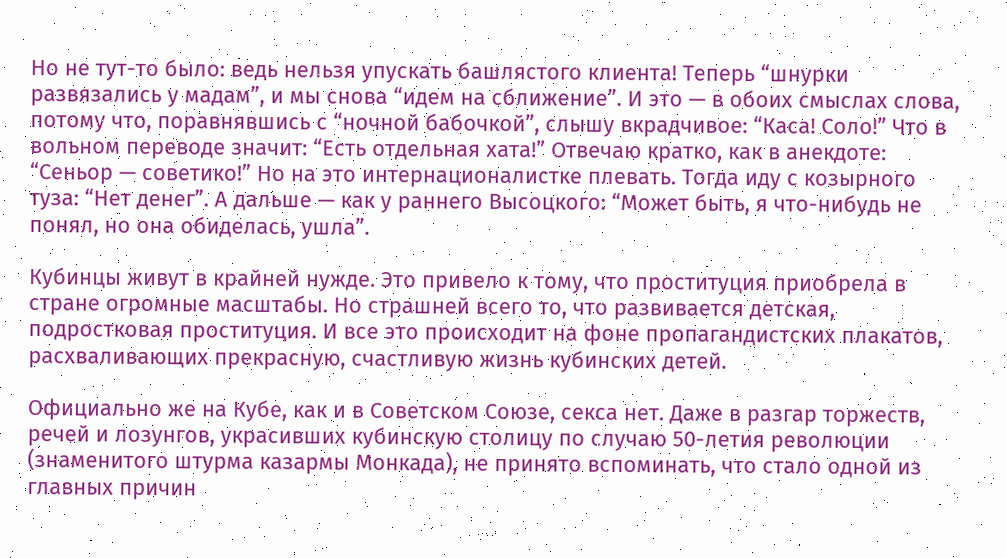Но не тут-то было: ведь нельзя упускать башлястого клиента! Теперь “шнурки развязались у мадам”, и мы снова “идем на сближение”. И это — в обоих смыслах слова, потому что, поравнявшись с “ночной бабочкой”, слышу вкрадчивое: “Каса! Соло!” Что в вольном переводе значит: “Есть отдельная хата!” Отвечаю кратко, как в анекдоте: “Сеньор — советико!” Но на это интернационалистке плевать. Тогда иду с козырного туза: “Нет денег”. А дальше — как у раннего Высоцкого: “Может быть, я что-нибудь не понял, но она обиделась, ушла”.

Кубинцы живут в крайней нужде. Это привело к тому, что проституция приобрела в стране огромные масштабы. Но страшней всего то, что развивается детская, подростковая проституция. И все это происходит на фоне пропагандистских плакатов, расхваливающих прекрасную, счастливую жизнь кубинских детей.

Официально же на Кубе, как и в Советском Союзе, секса нет. Даже в разгар торжеств, речей и лозунгов, украсивших кубинскую столицу по случаю 50-летия революции (знаменитого штурма казармы Монкада), не принято вспоминать, что стало одной из главных причин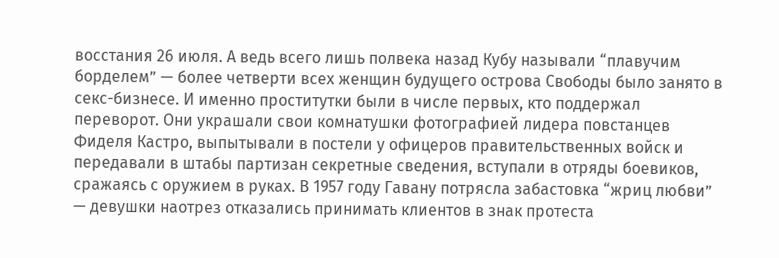восстания 26 июля. А ведь всего лишь полвека назад Кубу называли “плавучим борделем” — более четверти всех женщин будущего острова Свободы было занято в секс-бизнесе. И именно проститутки были в числе первых, кто поддержал переворот. Они украшали свои комнатушки фотографией лидера повстанцев Фиделя Кастро, выпытывали в постели у офицеров правительственных войск и передавали в штабы партизан секретные сведения, вступали в отряды боевиков, сражаясь с оружием в руках. В 1957 году Гавану потрясла забастовка “жриц любви” — девушки наотрез отказались принимать клиентов в знак протеста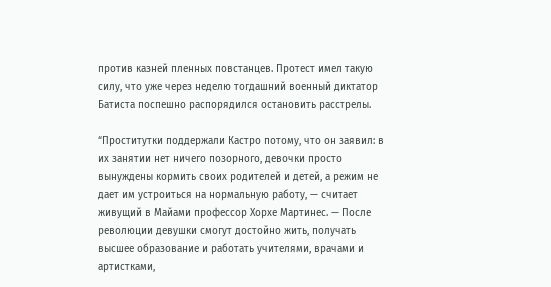против казней пленных повстанцев. Протест имел такую силу, что уже через неделю тогдашний военный диктатор Батиста поспешно распорядился остановить расстрелы.

“Проститутки поддержали Кастро потому, что он заявил: в их занятии нет ничего позорного, девочки просто вынуждены кормить своих родителей и детей, а режим не дает им устроиться на нормальную работу, — считает живущий в Майами профессор Хорхе Мартинес. — После революции девушки смогут достойно жить, получать высшее образование и работать учителями, врачами и артистками,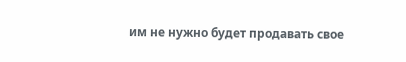им не нужно будет продавать свое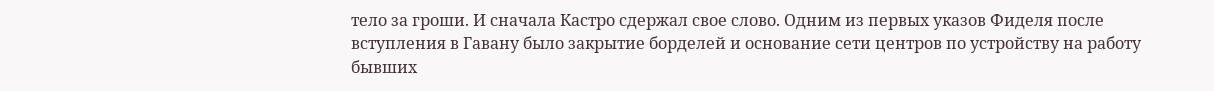тело за гроши. И сначала Кастро сдержал свое слово. Одним из первых указов Фиделя после вступления в Гавану было закрытие борделей и основание сети центров по устройству на работу бывших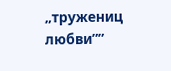„тружениц любви””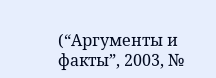(“Аргументы и факты”, 2003, №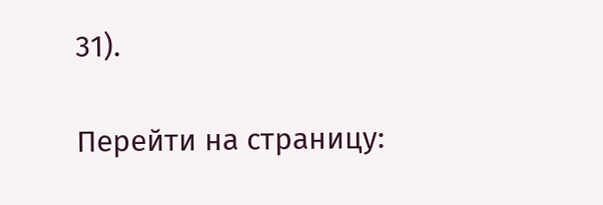31).

Перейти на страницу: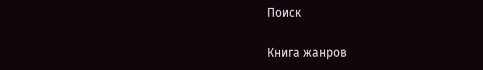Поиск

Книга жанров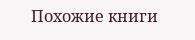Похожие книги